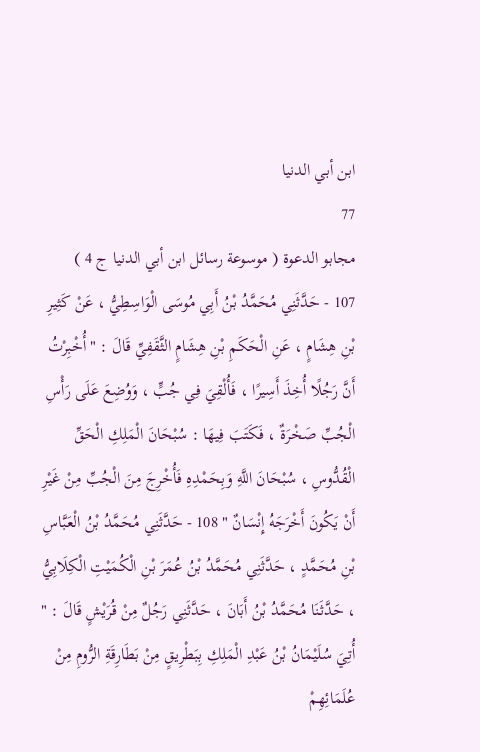ابن أبي الدنيا
77
مجابو الدعوة ( موسوعة رسائل ابن أبي الدنيا ج 4 )
107 - حَدَّثَنِي مُحَمَّدُ بْنُ أَبِي مُوسَى الْوَاسِطِيُّ ، عَنْ كَثِيرِ بْنِ هِشَامٍ ، عَنِ الْحَكَمِ بْنِ هِشَامٍ الثَّقَفِيِّ قَالَ : " أُخْبِرْتُ أَنَّ رَجُلًا أُخِذَ أَسِيرًا ، فَأُلْقِيَ فِي جُبٍّ ، وَوُضِعَ عَلَى رَأْسِ الْجُبِّ صَخْرَةٌ ، فَكَتَبَ فِيهَا : سُبْحَانَ الْمَلِكِ الْحَقِّ الْقُدُّوسِ ، سُبْحَانَ اللَّهِ وَبِحَمْدِهِ فَأُخْرِجَ مِنَ الْجُبِّ مِنْ غَيْرِ أَنْ يَكُونَ أَخْرَجَهُ إِنْسَانٌ " 108 - حَدَّثَنِي مُحَمَّدُ بْنُ الْعَبَّاسِ بْنِ مُحَمَّدٍ ، حَدَّثَنِي مُحَمَّدُ بْنُ عُمَرَ بْنِ الْكُمَيْتِ الْكِلَابِيُّ ، حَدَّثَنَا مُحَمَّدُ بْنُ أَبَانَ ، حَدَّثَنِي رَجُلٌ مِنْ قُرَيْشٍ قَالَ : " أُتِيَ سُلَيْمَانُ بْنُ عَبْدِ الْمَلِكِ بِبَطْرِيقٍ مِنْ بَطَارِقَةِ الرُّومِ مِنْ عُلَمَائِهِمْ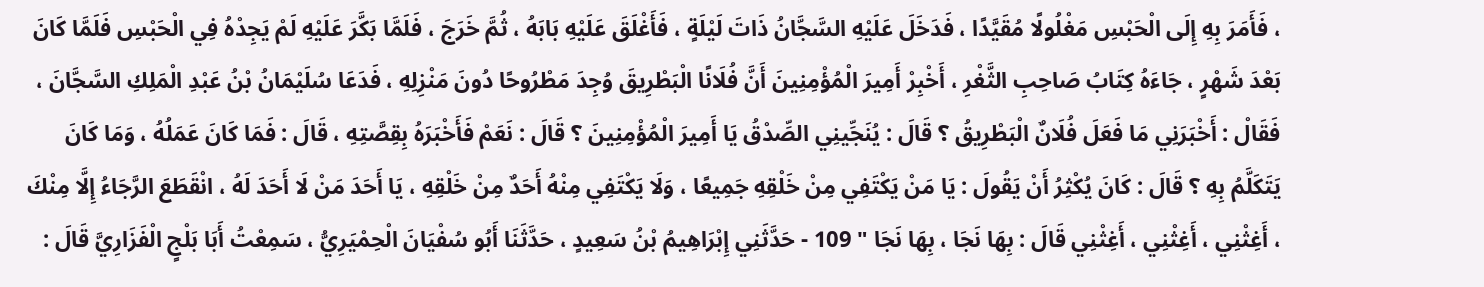، فَأَمَرَ بِهِ إِلَى الْحَبْسِ مَغْلُولًا مُقَيَّدًا ، فَدَخَلَ عَلَيْهِ السَّجَّانُ ذَاتَ لَيْلَةٍ ، فَأَغْلَقَ عَلَيْهِ بَابَهُ ، ثُمَّ خَرَجَ ، فَلَمَّا بَكَّرَ عَلَيْهِ لَمْ يَجِدْهُ فِي الْحَبْسِ فَلَمَّا كَانَ بَعْدَ شَهْرٍ ، جَاءَهُ كِتَابُ صَاحِبِ الثَّغْرِ ، أَخْبِرْ أَمِيرَ الْمُؤْمِنِينَ أَنَّ فُلَانًا الْبَطْرِيقَ وُجِدَ مَطْرُوحًا دُونَ مَنْزِلِهِ ، فَدَعَا سُلَيْمَانُ بْنُ عَبْدِ الْمَلِكِ السَّجَّانَ ، فَقَالْ : أَخْبَرَنِي مَا فَعَلَ فُلَانٌ الْبَطْرِيقُ ؟ قَالَ : يُنَجِّينِي الصِّدْقُ يَا أَمِيرَ الْمُؤْمِنِينَ ؟ قَالَ : نَعَمْ فَأَخْبَرَهُ بِقِصَّتِهِ ، قَالَ : فَمَا كَانَ عَمَلُهُ ، وَمَا كَانَ يَتَكَلَّمُ بِهِ ؟ قَالَ : كَانَ يُكْثِرُ أَنْ يَقُولَ : يَا مَنْ يَكْتَفِي مِنْ خَلْقِهِ جَمِيعًا ، وَلَا يَكْتَفِي مِنْهُ أَحَدٌ مِنْ خَلْقِهِ ، يَا أَحَدَ مَنْ لَا أَحَدَ لَهُ ، انْقَطَعَ الرَّجَاءُ إِلَّا مِنْكَ ، أَغِثْنِي ، أَغِثْنِي ، أَغِثْنِي قَالَ : بِهَا نَجَا ، بِهَا نَجَا " 109 - حَدَّثَنِي إِبْرَاهِيمُ بْنُ سَعِيدٍ ، حَدَّثَنَا أَبُو سُفْيَانَ الْحِمْيَرِيُّ ، سَمِعْتُ أَبَا بَلْجٍ الْفَزَارِيَّ قَالَ :